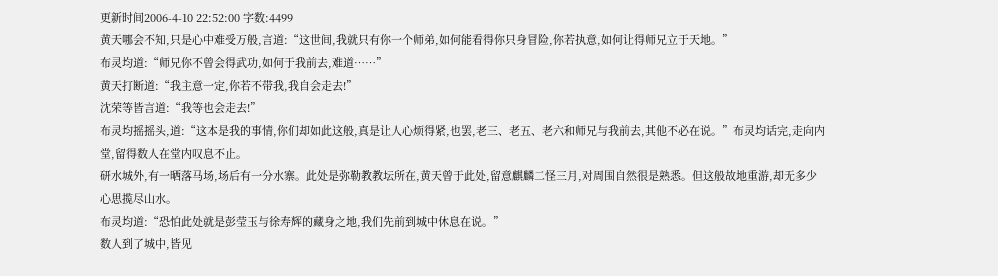更新时间2006-4-10 22:52:00 字数:4499
黄天哪会不知,只是心中难受万般,言道:“这世间,我就只有你一个师弟,如何能看得你只身冒险,你若执意,如何让得师兄立于天地。”
布灵均道:“师兄你不曾会得武功,如何于我前去,难道……”
黄天打断道:“我主意一定,你若不带我,我自会走去!”
沈荣等皆言道:“我等也会走去!”
布灵均摇摇头,道:“这本是我的事情,你们却如此这般,真是让人心烦得紧,也罢,老三、老五、老六和师兄与我前去,其他不必在说。”布灵均话完,走向内堂,留得数人在堂内叹息不止。
研水城外,有一晒落马场,场后有一分水寨。此处是弥勒教教坛所在,黄天曾于此处,留意麒麟二怪三月,对周围自然很是熟悉。但这般故地重游,却无多少心思揽尽山水。
布灵均道:“恐怕此处就是彭莹玉与徐寿辉的藏身之地,我们先前到城中休息在说。”
数人到了城中,皆见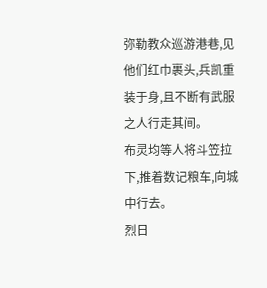弥勒教众巡游港巷,见他们红巾裹头,兵凯重装于身,且不断有武服之人行走其间。
布灵均等人将斗笠拉下,推着数记粮车,向城中行去。
烈日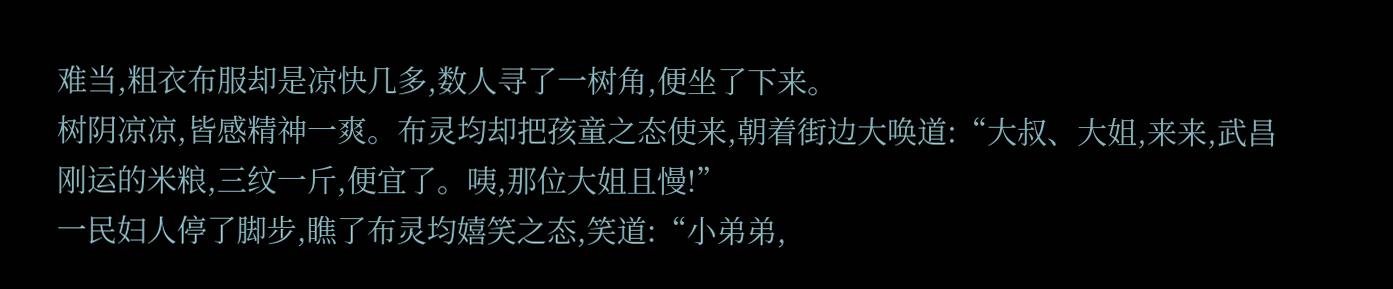难当,粗衣布服却是凉快几多,数人寻了一树角,便坐了下来。
树阴凉凉,皆感精神一爽。布灵均却把孩童之态使来,朝着街边大唤道:“大叔、大姐,来来,武昌刚运的米粮,三纹一斤,便宜了。咦,那位大姐且慢!”
一民妇人停了脚步,瞧了布灵均嬉笑之态,笑道:“小弟弟,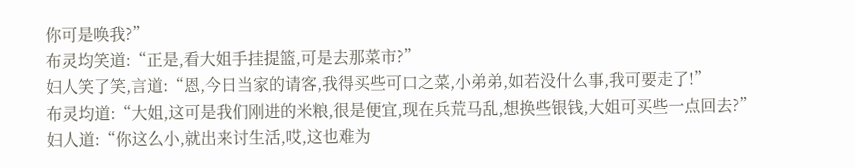你可是唤我?”
布灵均笑道:“正是,看大姐手挂提篮,可是去那菜市?”
妇人笑了笑,言道:“恩,今日当家的请客,我得买些可口之菜,小弟弟,如若没什么事,我可要走了!”
布灵均道:“大姐,这可是我们刚进的米粮,很是便宜,现在兵荒马乱,想换些银钱,大姐可买些一点回去?”
妇人道:“你这么小,就出来讨生活,哎,这也难为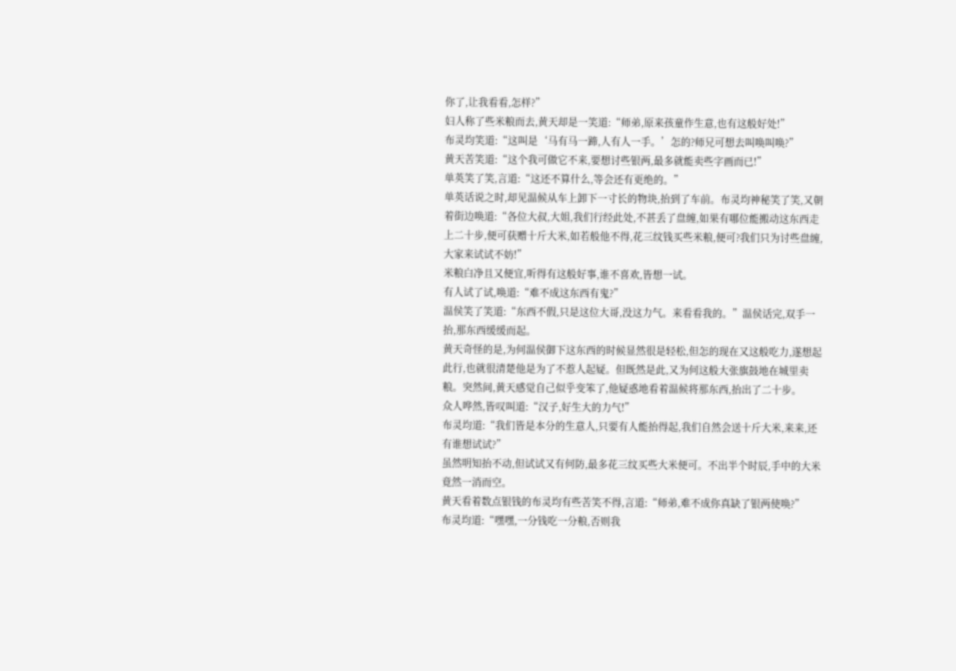你了,让我看看,怎样?”
妇人称了些米粮而去,黄天却是一笑道:“师弟,原来孩童作生意,也有这般好处!”
布灵均笑道:“这叫是‘马有马一蹄,人有人一手。’怎的?师兄可想去叫唤叫唤?”
黄天苦笑道:“这个我可做它不来,要想讨些银两,最多就能卖些字画而已!”
单英笑了笑,言道:“这还不算什么,等会还有更绝的。”
单英话说之时,却见温候从车上卸下一寸长的物块,抬到了车前。布灵均神秘笑了笑,又朝着街边唤道:“各位大叔,大姐,我们行经此处,不甚丢了盘缠,如果有哪位能搬动这东西走上二十步,便可获赠十斤大米,如若般他不得,花三纹钱买些米粮,便可?我们只为讨些盘缠,大家来试试不妨!”
米粮白净且又便宜,听得有这般好事,谁不喜欢,皆想一试。
有人试了试,唤道:“难不成这东西有鬼?”
温侯笑了笑道:“东西不假,只是这位大哥,没这力气。来看看我的。”温侯话完,双手一抬,那东西缓缓而起。
黄天奇怪的是,为何温侯御下这东西的时候显然很是轻松,但怎的现在又这般吃力,遂想起此行,也就很清楚他是为了不惹人起疑。但既然是此,又为何这般大张旗鼓地在城里卖粮。突然间,黄天感觉自己似乎变笨了,他疑惑地看着温候将那东西,抬出了二十步。
众人哗然,皆叹叫道:“汉子,好生大的力气!”
布灵均道:“我们皆是本分的生意人,只要有人能抬得起,我们自然会送十斤大米,来来,还有谁想试试?”
虽然明知抬不动,但试试又有何防,最多花三纹买些大米便可。不出半个时辰,手中的大米竟然一消而空。
黄天看着数点银钱的布灵均有些苦笑不得,言道:“师弟,难不成你真缺了银两使唤?”
布灵均道:“嘿嘿,一分钱吃一分粮,否则我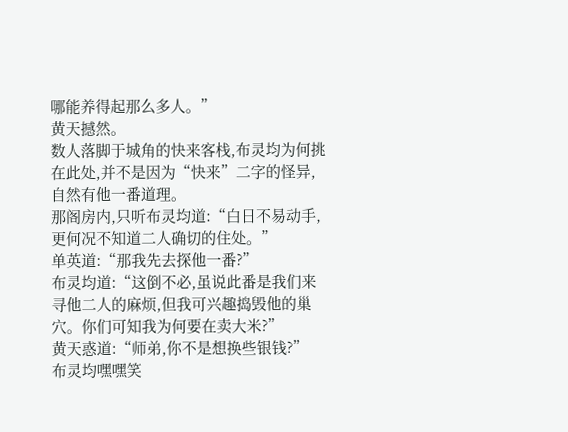哪能养得起那么多人。”
黄天撼然。
数人落脚于城角的快来客栈,布灵均为何挑在此处,并不是因为“快来”二字的怪异,自然有他一番道理。
那阁房内,只听布灵均道:“白日不易动手,更何况不知道二人确切的住处。”
单英道:“那我先去探他一番?”
布灵均道:“这倒不必,虽说此番是我们来寻他二人的麻烦,但我可兴趣捣毁他的巢穴。你们可知我为何要在卖大米?”
黄天惑道:“师弟,你不是想换些银钱?”
布灵均嘿嘿笑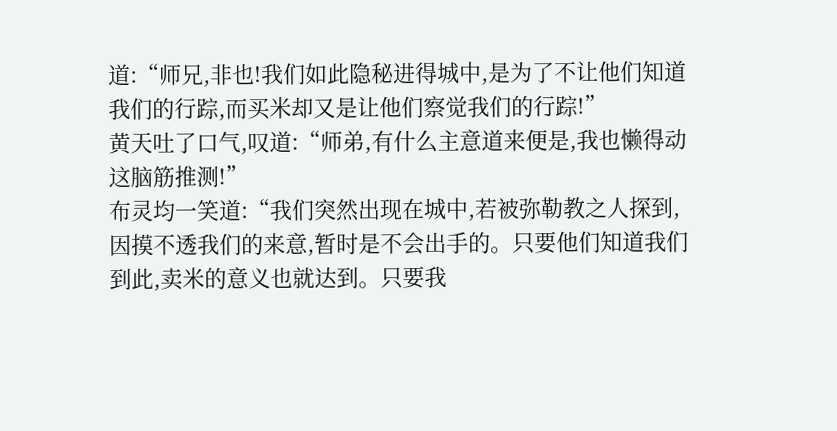道:“师兄,非也!我们如此隐秘进得城中,是为了不让他们知道我们的行踪,而买米却又是让他们察觉我们的行踪!”
黄天吐了口气,叹道:“师弟,有什么主意道来便是,我也懒得动这脑筋推测!”
布灵均一笑道:“我们突然出现在城中,若被弥勒教之人探到,因摸不透我们的来意,暂时是不会出手的。只要他们知道我们到此,卖米的意义也就达到。只要我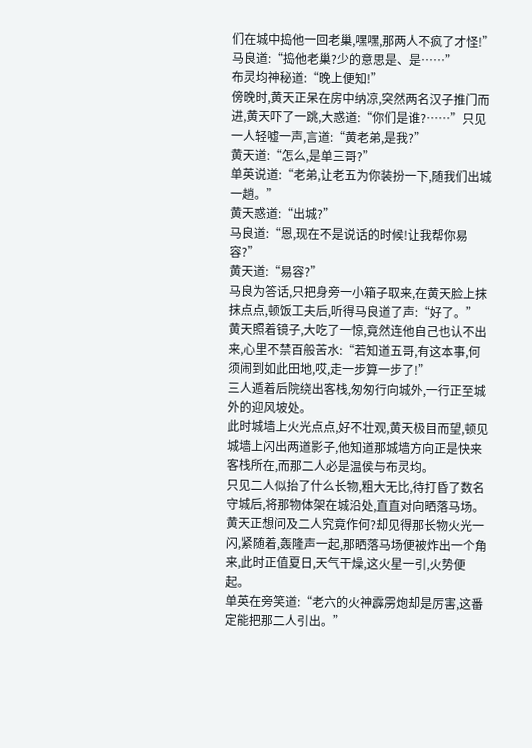们在城中捣他一回老巢,嘿嘿,那两人不疯了才怪!”
马良道:“捣他老巢?少的意思是、是……”
布灵均神秘道:“晚上便知!”
傍晚时,黄天正呆在房中纳凉,突然两名汉子推门而进,黄天吓了一跳,大惑道:“你们是谁?……”只见一人轻嘘一声,言道:“黄老弟,是我?”
黄天道:“怎么,是单三哥?”
单英说道:“老弟,让老五为你装扮一下,随我们出城一趟。”
黄天惑道:“出城?”
马良道:“恩,现在不是说话的时候!让我帮你易容?”
黄天道:“易容?”
马良为答话,只把身旁一小箱子取来,在黄天脸上抹抹点点,顿饭工夫后,听得马良道了声:“好了。”
黄天照着镜子,大吃了一惊,竟然连他自己也认不出来,心里不禁百般苦水:“若知道五哥,有这本事,何须闹到如此田地,哎,走一步算一步了!”
三人遁着后院绕出客栈,匆匆行向城外,一行正至城外的迎风坡处。
此时城墙上火光点点,好不壮观,黄天极目而望,顿见城墙上闪出两道影子,他知道那城墙方向正是快来客栈所在,而那二人必是温侯与布灵均。
只见二人似抬了什么长物,粗大无比,待打昏了数名守城后,将那物体架在城沿处,直直对向晒落马场。
黄天正想问及二人究竟作何?却见得那长物火光一闪,紧随着,轰隆声一起,那晒落马场便被炸出一个角来,此时正值夏日,天气干燥,这火星一引,火势便起。
单英在旁笑道:“老六的火神霹雳炮却是厉害,这番定能把那二人引出。”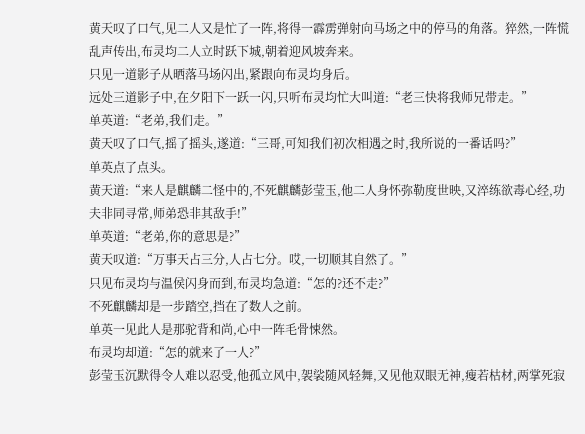黄天叹了口气,见二人又是忙了一阵,将得一霹雳弹射向马场之中的停马的角落。猝然,一阵慌乱声传出,布灵均二人立时跃下城,朝着迎风坡奔来。
只见一道影子从晒落马场闪出,紧跟向布灵均身后。
远处三道影子中,在夕阳下一跃一闪,只听布灵均忙大叫道:“老三快将我师兄带走。”
单英道:“老弟,我们走。”
黄天叹了口气,摇了摇头,遂道:“三哥,可知我们初次相遇之时,我所说的一番话吗?”
单英点了点头。
黄天道:“来人是麒麟二怪中的,不死麒麟彭莹玉,他二人身怀弥勒度世映,又淬练欲毒心经,功夫非同寻常,师弟恐非其敌手!”
单英道:“老弟,你的意思是?”
黄天叹道:“万事天占三分,人占七分。哎,一切顺其自然了。”
只见布灵均与温侯闪身而到,布灵均急道:“怎的?还不走?”
不死麒麟却是一步踏空,挡在了数人之前。
单英一见此人是那驼背和尚,心中一阵毛骨悚然。
布灵均却道:“怎的就来了一人?”
彭莹玉沉默得令人难以忍受,他孤立风中,袈裟随风轻舞,又见他双眼无神,瘦若枯材,两掌死寂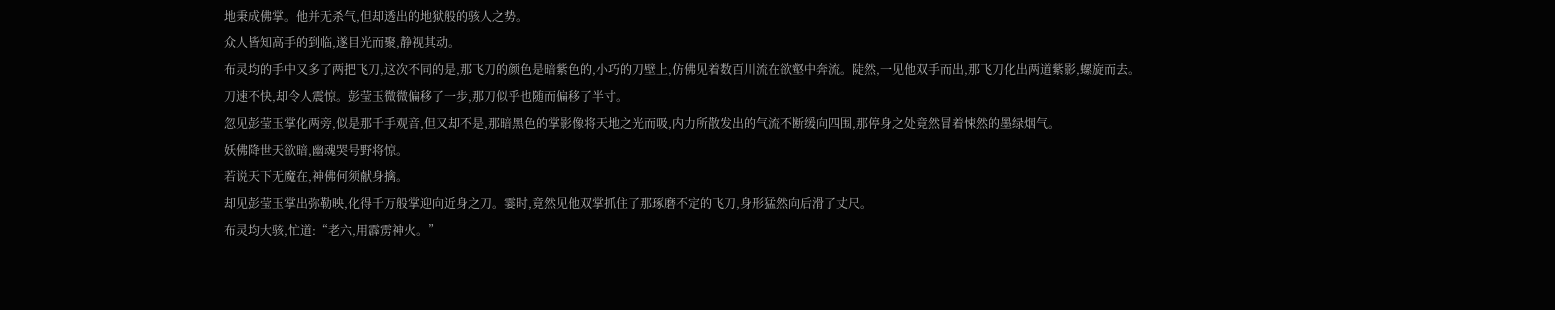地秉成佛掌。他并无杀气,但却透出的地狱般的骇人之势。
众人皆知高手的到临,遂目光而聚,静视其动。
布灵均的手中又多了两把飞刀,这次不同的是,那飞刀的颜色是暗紫色的,小巧的刀壁上,仿佛见着数百川流在欲壑中奔流。陡然,一见他双手而出,那飞刀化出两道紫影,螺旋而去。
刀速不快,却令人震惊。彭莹玉微微偏移了一步,那刀似乎也随而偏移了半寸。
忽见彭莹玉掌化两旁,似是那千手观音,但又却不是,那暗黑色的掌影像将天地之光而吸,内力所散发出的气流不断缓向四围,那停身之处竟然冒着悚然的墨绿烟气。
妖佛降世天欲暗,幽魂哭号野将惊。
若说天下无魔在,神佛何须献身擒。
却见彭莹玉掌出弥勒映,化得千万般掌迎向近身之刀。霎时,竟然见他双掌抓住了那琢磨不定的飞刀,身形猛然向后滑了丈尺。
布灵均大骇,忙道:“老六,用霹雳神火。”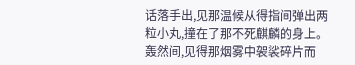话落手出,见那温候从得指间弹出两粒小丸,撞在了那不死麒麟的身上。轰然间,见得那烟雾中袈裟碎片而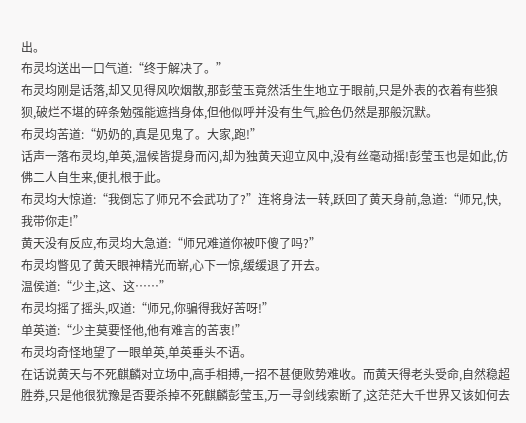出。
布灵均送出一口气道:“终于解决了。”
布灵均刚是话落,却又见得风吹烟散,那彭莹玉竟然活生生地立于眼前,只是外表的衣着有些狼狈,破烂不堪的碎条勉强能遮挡身体,但他似呼并没有生气,脸色仍然是那般沉默。
布灵均苦道:“奶奶的,真是见鬼了。大家,跑!”
话声一落布灵均,单英,温候皆提身而闪,却为独黄天迎立风中,没有丝毫动摇!彭莹玉也是如此,仿佛二人自生来,便扎根于此。
布灵均大惊道:“我倒忘了师兄不会武功了?”连将身法一转,跃回了黄天身前,急道:“师兄,快,我带你走!”
黄天没有反应,布灵均大急道:“师兄难道你被吓傻了吗?”
布灵均瞥见了黄天眼神精光而崭,心下一惊,缓缓退了开去。
温侯道:“少主,这、这……”
布灵均摇了摇头,叹道:“师兄,你骗得我好苦呀!”
单英道:“少主莫要怪他,他有难言的苦衷!”
布灵均奇怪地望了一眼单英,单英垂头不语。
在话说黄天与不死麒麟对立场中,高手相搏,一招不甚便败势难收。而黄天得老头受命,自然稳超胜券,只是他很犹豫是否要杀掉不死麒麟彭莹玉,万一寻剑线索断了,这茫茫大千世界又该如何去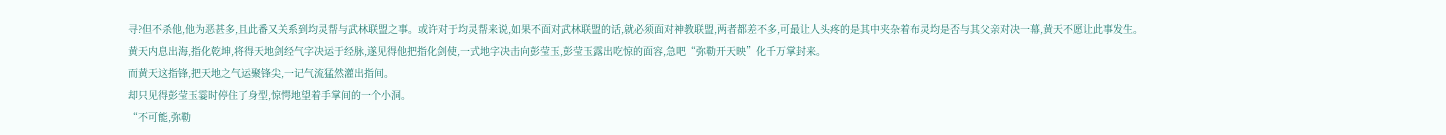寻?但不杀他,他为恶甚多,且此番又关系到均灵帮与武林联盟之事。或许对于均灵帮来说,如果不面对武林联盟的话,就必须面对神教联盟,两者都差不多,可最让人头疼的是其中夹杂着布灵均是否与其父亲对决一幕,黄天不愿让此事发生。
黄天内息出海,指化乾坤,将得天地剑经气字决运于经脉,遂见得他把指化剑使,一式地字决击向彭莹玉,彭莹玉露出吃惊的面容,急吧“弥勒开天映”化千万掌封来。
而黄天这指锋,把天地之气运聚锋尖,一记气流猛然灌出指间。
却只见得彭莹玉霎时停住了身型,惊愕地望着手掌间的一个小洞。
“不可能,弥勒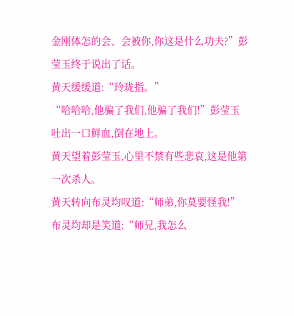金刚体怎的会、会被你,你这是什么功夫?”彭莹玉终于说出了话。
黄天缓缓道:“玲珑指。”
“哈哈哈,他骗了我们,他骗了我们!”彭莹玉吐出一口鲜血,倒在地上。
黄天望着彭莹玉,心里不禁有些悲哀,这是他第一次杀人。
黄天转向布灵均叹道:“师弟,你莫要怪我!”
布灵均却是笑道:“师兄,我怎么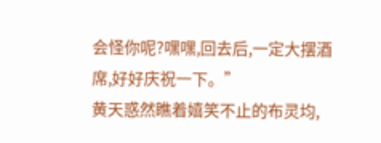会怪你呢?嘿嘿,回去后,一定大摆酒席,好好庆祝一下。”
黄天惑然瞧着嬉笑不止的布灵均,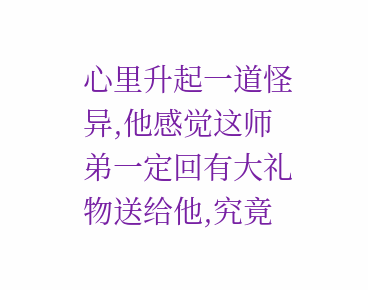心里升起一道怪异,他感觉这师弟一定回有大礼物送给他,究竟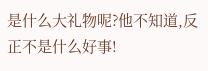是什么大礼物呢?他不知道,反正不是什么好事!